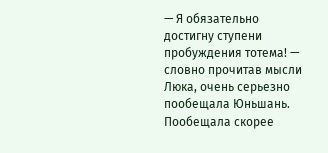— Я обязательно достигну ступени пробуждения тотема! — словно прочитав мысли Люка, очень серьезно пообещала Юньшань. Пообещала скорее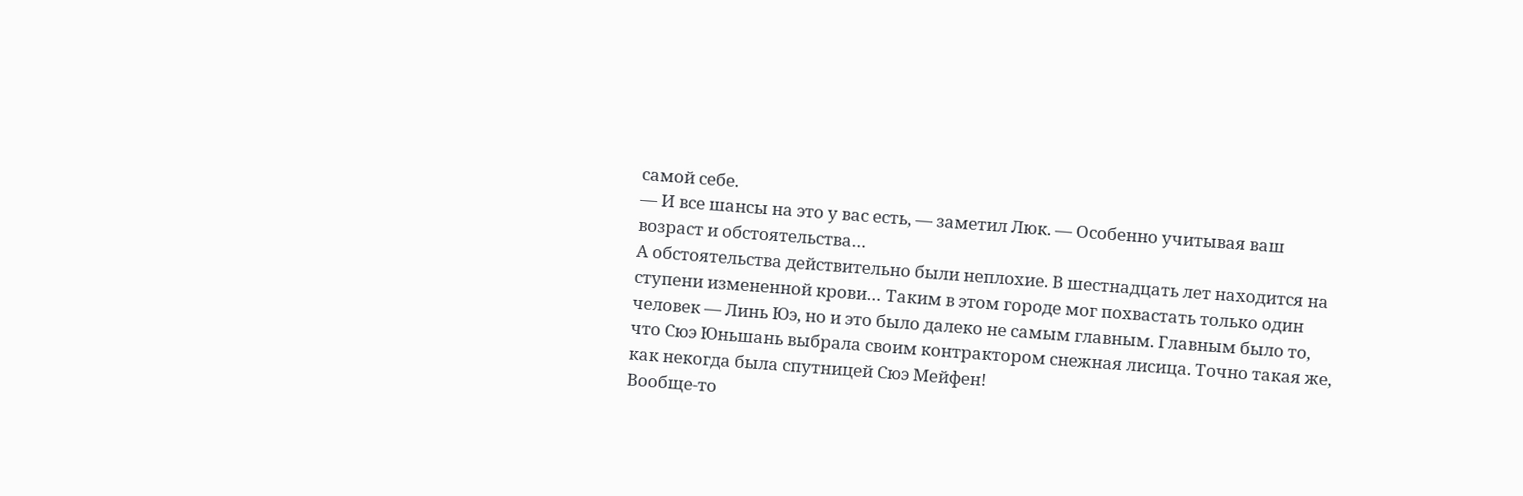самой себе.
— И все шансы на это у вас есть, — заметил Люк. — Особенно учитывая ваш возраст и обстоятельства…
А обстоятельства действительно были неплохие. В шестнадцать лет находится на ступени измененной крови… Таким в этом городе мог похвастать только один человек — Линь Юэ, но и это было далеко не самым главным. Главным было то, что Сюэ Юньшань выбрала своим контрактором снежная лисица. Точно такая же, как некогда была спутницей Сюэ Мейфен!
Вообще-то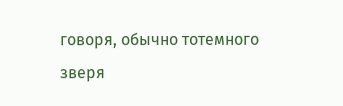говоря, обычно тотемного зверя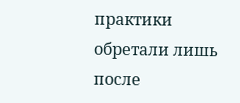практики обретали лишь после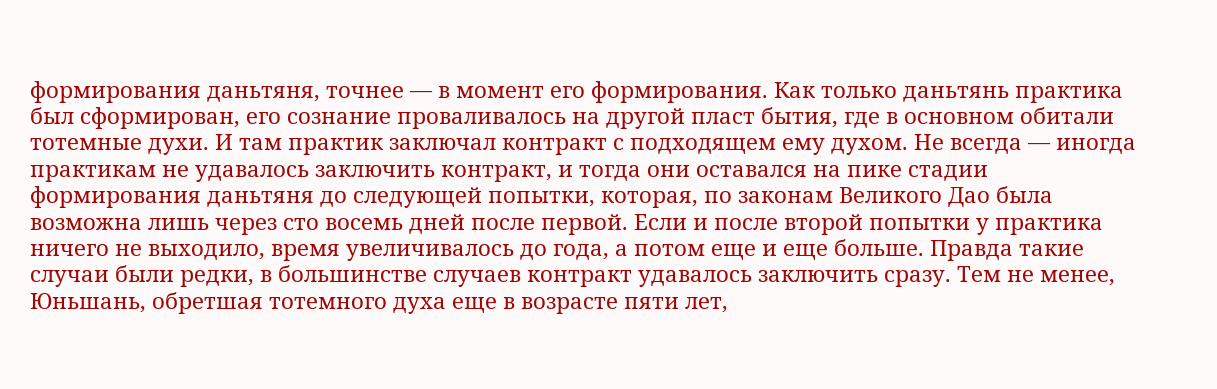формирования даньтяня, точнее — в момент его формирования. Как только даньтянь практика был сформирован, его сознание проваливалось на другой пласт бытия, где в основном обитали тотемные духи. И там практик заключал контракт с подходящем ему духом. Не всегда — иногда практикам не удавалось заключить контракт, и тогда они оставался на пике стадии формирования даньтяня до следующей попытки, которая, по законам Великого Дао была возможна лишь через сто восемь дней после первой. Если и после второй попытки у практика ничего не выходило, время увеличивалось до года, а потом еще и еще больше. Правда такие случаи были редки, в большинстве случаев контракт удавалось заключить сразу. Тем не менее, Юньшань, обретшая тотемного духа еще в возрасте пяти лет,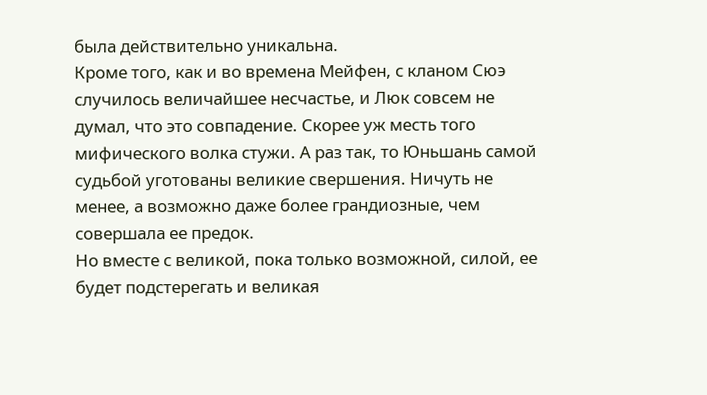была действительно уникальна.
Кроме того, как и во времена Мейфен, с кланом Сюэ случилось величайшее несчастье, и Люк совсем не думал, что это совпадение. Скорее уж месть того мифического волка стужи. А раз так, то Юньшань самой судьбой уготованы великие свершения. Ничуть не менее, а возможно даже более грандиозные, чем совершала ее предок.
Но вместе с великой, пока только возможной, силой, ее будет подстерегать и великая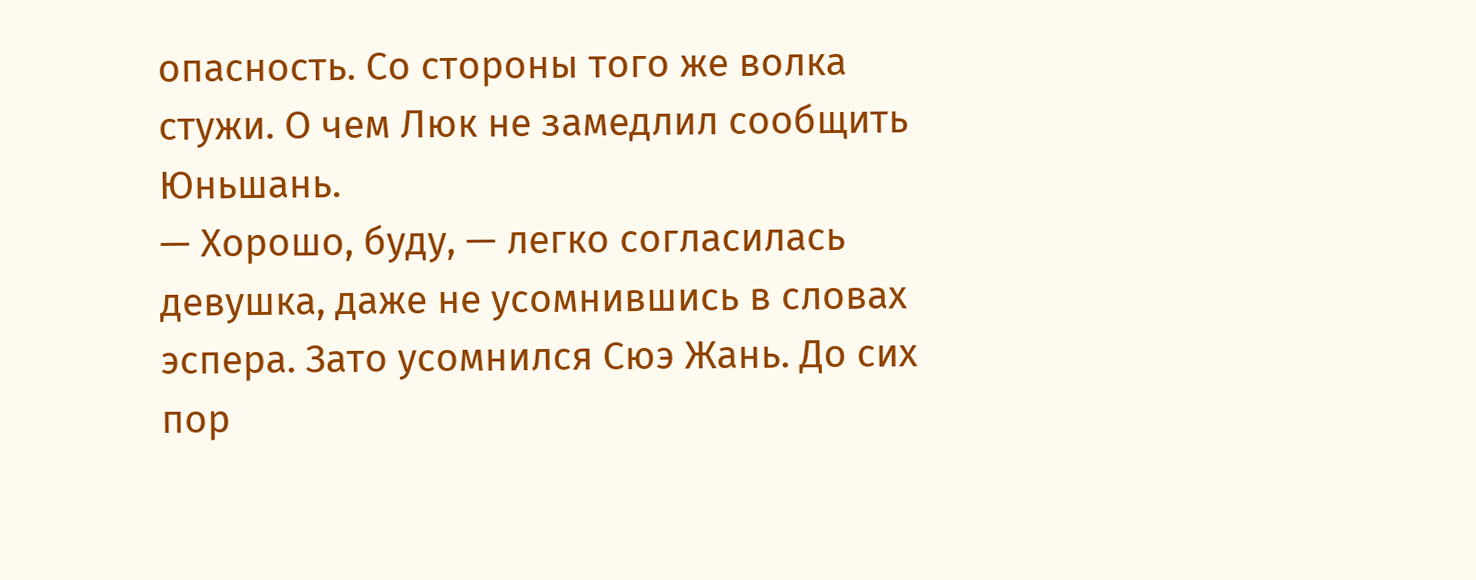опасность. Со стороны того же волка стужи. О чем Люк не замедлил сообщить Юньшань.
— Хорошо, буду, — легко согласилась девушка, даже не усомнившись в словах эспера. Зато усомнился Сюэ Жань. До сих пор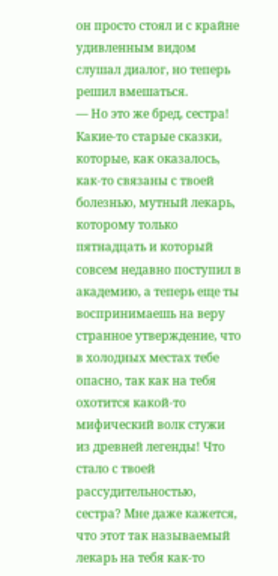он просто стоял и с крайне удивленным видом слушал диалог, но теперь решил вмешаться.
— Но это же бред, сестра! Какие-то старые сказки, которые, как оказалось, как-то связаны с твоей болезнью, мутный лекарь, которому только пятнадцать и который совсем недавно поступил в академию, а теперь еще ты воспринимаешь на веру странное утверждение, что в холодных местах тебе опасно, так как на тебя охотится какой-то мифический волк стужи из древней легенды! Что стало с твоей рассудительностью, сестра? Мне даже кажется, что этот так называемый лекарь на тебя как-то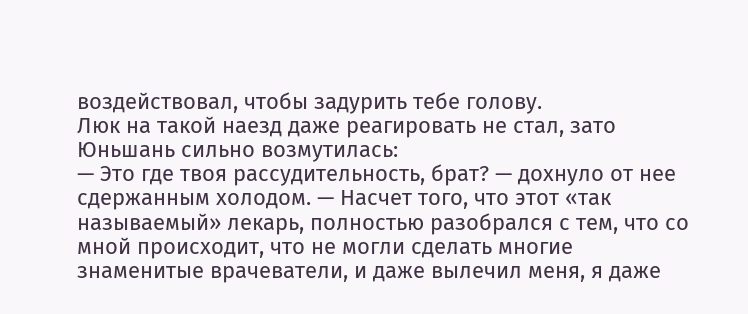воздействовал, чтобы задурить тебе голову.
Люк на такой наезд даже реагировать не стал, зато Юньшань сильно возмутилась:
— Это где твоя рассудительность, брат? — дохнуло от нее сдержанным холодом. — Насчет того, что этот «так называемый» лекарь, полностью разобрался с тем, что со мной происходит, что не могли сделать многие знаменитые врачеватели, и даже вылечил меня, я даже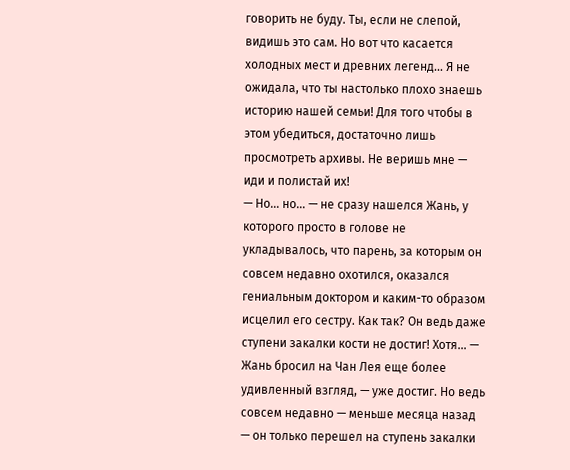говорить не буду. Ты, если не слепой, видишь это сам. Но вот что касается холодных мест и древних легенд… Я не ожидала, что ты настолько плохо знаешь историю нашей семьи! Для того чтобы в этом убедиться, достаточно лишь просмотреть архивы. Не веришь мне — иди и полистай их!
— Но… но… — не сразу нашелся Жань, у которого просто в голове не укладывалось, что парень, за которым он совсем недавно охотился, оказался гениальным доктором и каким-то образом исцелил его сестру. Как так? Он ведь даже ступени закалки кости не достиг! Хотя… — Жань бросил на Чан Лея еще более удивленный взгляд, — уже достиг. Но ведь совсем недавно — меньше месяца назад — он только перешел на ступень закалки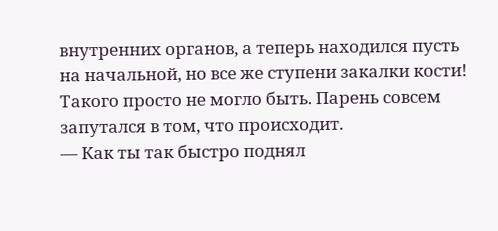внутренних органов, а теперь находился пусть на начальной, но все же ступени закалки кости! Такого просто не могло быть. Парень совсем запутался в том, что происходит.
— Как ты так быстро поднял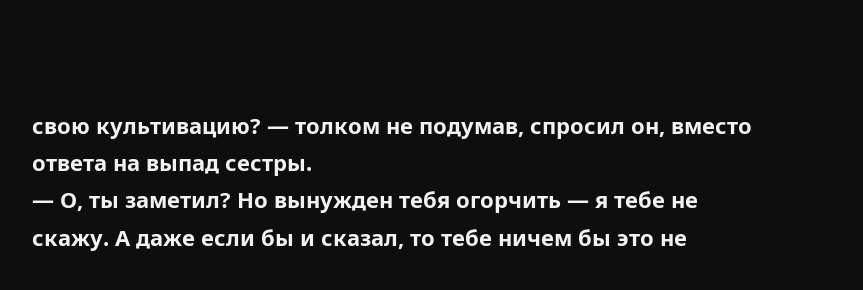свою культивацию? — толком не подумав, спросил он, вместо ответа на выпад сестры.
— О, ты заметил? Но вынужден тебя огорчить — я тебе не скажу. А даже если бы и сказал, то тебе ничем бы это не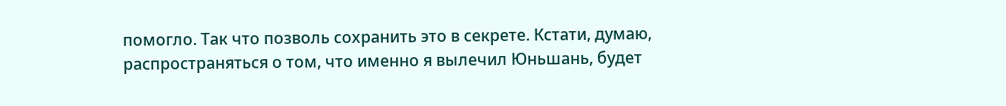помогло. Так что позволь сохранить это в секрете. Кстати, думаю, распространяться о том, что именно я вылечил Юньшань, будет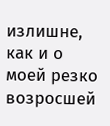излишне, как и о моей резко возросшей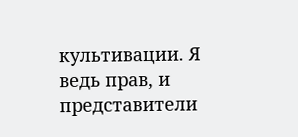культивации. Я ведь прав, и представители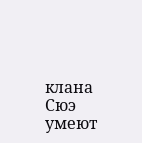клана Сюэ умеют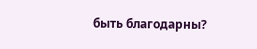быть благодарны?